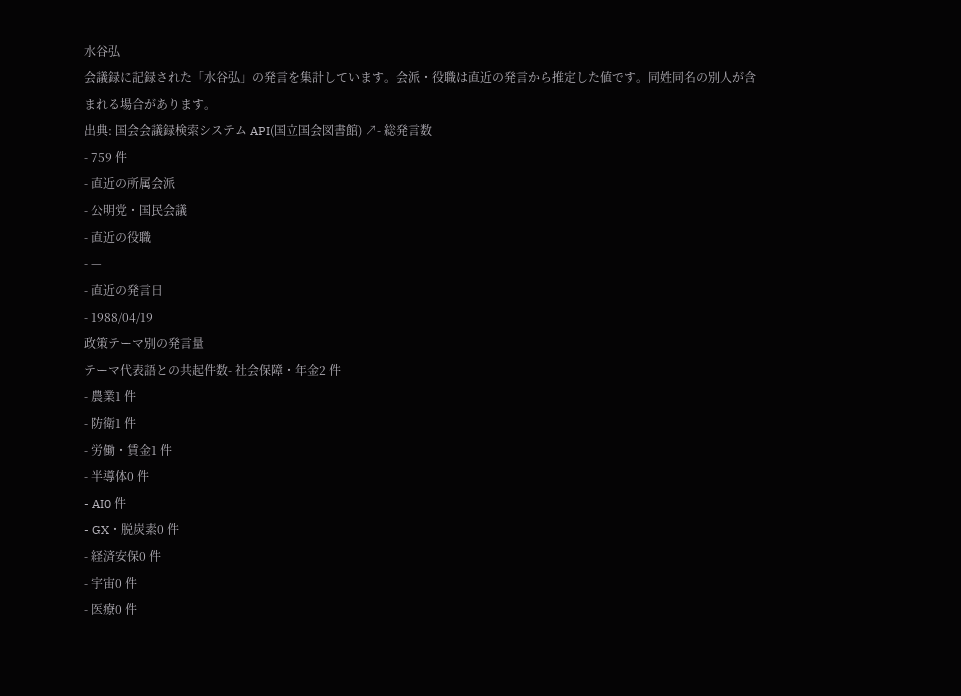水谷弘
会議録に記録された「水谷弘」の発言を集計しています。会派・役職は直近の発言から推定した値です。同姓同名の別人が含まれる場合があります。
出典: 国会会議録検索システム API(国立国会図書館) ↗- 総発言数
- 759 件
- 直近の所属会派
- 公明党・国民会議
- 直近の役職
- —
- 直近の発言日
- 1988/04/19
政策テーマ別の発言量
テーマ代表語との共起件数- 社会保障・年金2 件
- 農業1 件
- 防衛1 件
- 労働・賃金1 件
- 半導体0 件
- AI0 件
- GX・脱炭素0 件
- 経済安保0 件
- 宇宙0 件
- 医療0 件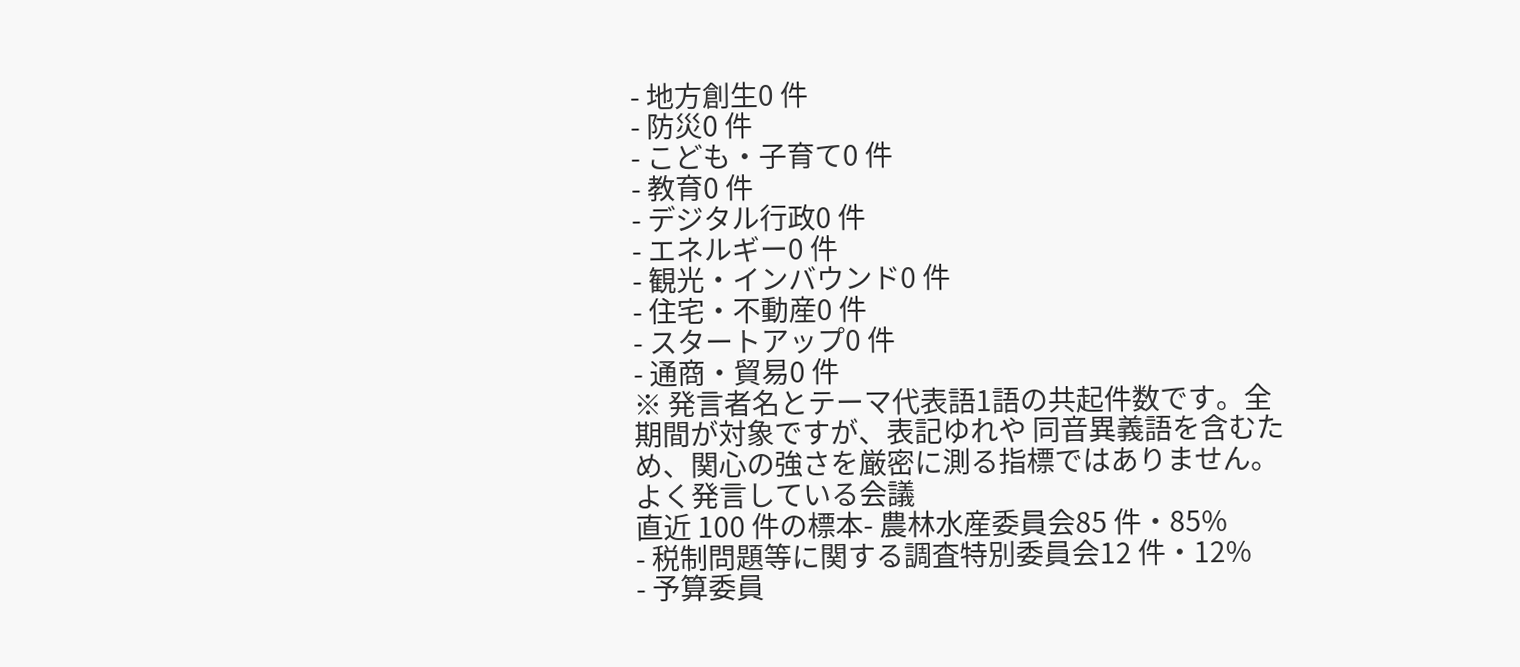- 地方創生0 件
- 防災0 件
- こども・子育て0 件
- 教育0 件
- デジタル行政0 件
- エネルギー0 件
- 観光・インバウンド0 件
- 住宅・不動産0 件
- スタートアップ0 件
- 通商・貿易0 件
※ 発言者名とテーマ代表語1語の共起件数です。全期間が対象ですが、表記ゆれや 同音異義語を含むため、関心の強さを厳密に測る指標ではありません。
よく発言している会議
直近 100 件の標本- 農林水産委員会85 件・85%
- 税制問題等に関する調査特別委員会12 件・12%
- 予算委員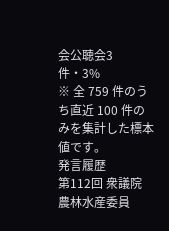会公聴会3 件・3%
※ 全 759 件のうち直近 100 件のみを集計した標本値です。
発言履歴
第112回 衆議院 農林水産委員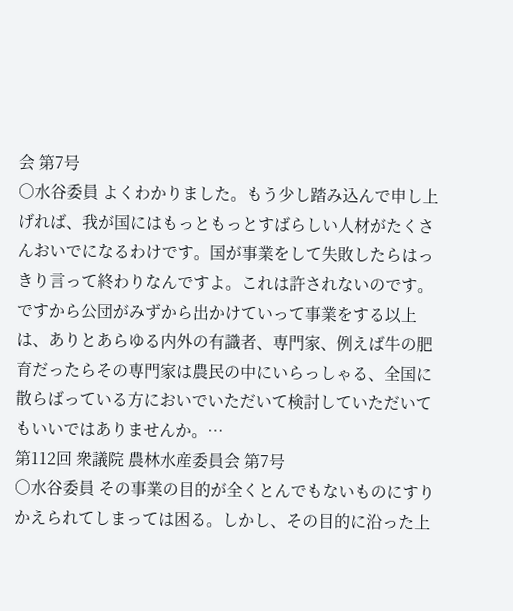会 第7号
○水谷委員 よくわかりました。もう少し踏み込んで申し上げれば、我が国にはもっともっとすばらしい人材がたくさんおいでになるわけです。国が事業をして失敗したらはっきり言って終わりなんですよ。これは許されないのです。ですから公団がみずから出かけていって事業をする以上は、ありとあらゆる内外の有識者、専門家、例えば牛の肥育だったらその専門家は農民の中にいらっしゃる、全国に散らばっている方においでいただいて検討していただいてもいいではありませんか。…
第112回 衆議院 農林水産委員会 第7号
○水谷委員 その事業の目的が全くとんでもないものにすりかえられてしまっては困る。しかし、その目的に沿った上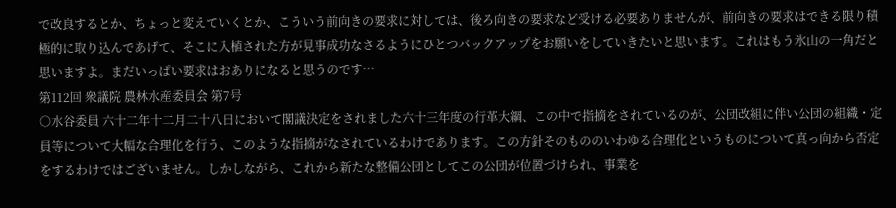で改良するとか、ちょっと変えていくとか、こういう前向きの要求に対しては、後ろ向きの要求など受ける必要ありませんが、前向きの要求はできる限り積極的に取り込んであげて、そこに入植された方が見事成功なさるようにひとつバックアップをお願いをしていきたいと思います。これはもう氷山の一角だと思いますよ。まだいっぱい要求はおありになると思うのです…
第112回 衆議院 農林水産委員会 第7号
○水谷委員 六十二年十二月二十八日において閣議決定をされました六十三年度の行革大綱、この中で指摘をされているのが、公団改組に伴い公団の組織・定員等について大幅な合理化を行う、このような指摘がなされているわけであります。この方針そのもののいわゆる合理化というものについて真っ向から否定をするわけではございません。しかしながら、これから新たな整備公団としてこの公団が位置づけられ、事業を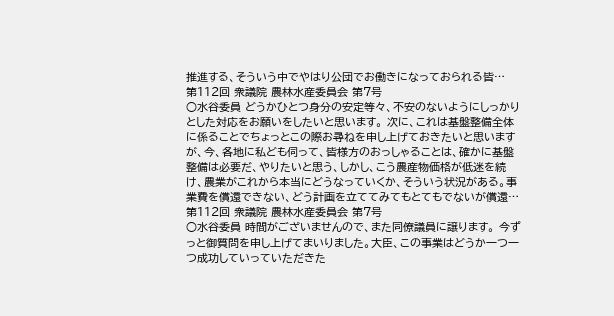推進する、そういう中でやはり公団でお働きになっておられる皆…
第112回 衆議院 農林水産委員会 第7号
○水谷委員 どうかひとつ身分の安定等々、不安のないようにしっかりとした対応をお願いをしたいと思います。 次に、これは基盤整備全体に係ることでちょっとこの際お尋ねを申し上げておきたいと思いますが、今、各地に私ども伺って、皆様方のおっしゃることは、確かに基盤整備は必要だ、やりたいと思う、しかし、こう農産物価格が低迷を続け、農業がこれから本当にどうなっていくか、そういう状況がある。事業費を償還できない、どう計画を立ててみてもとてもでないが償還…
第112回 衆議院 農林水産委員会 第7号
○水谷委員 時間がございませんので、また同僚議員に譲ります。 今ずっと御質問を申し上げてまいりました。大臣、この事業はどうか一つ一つ成功していっていただきた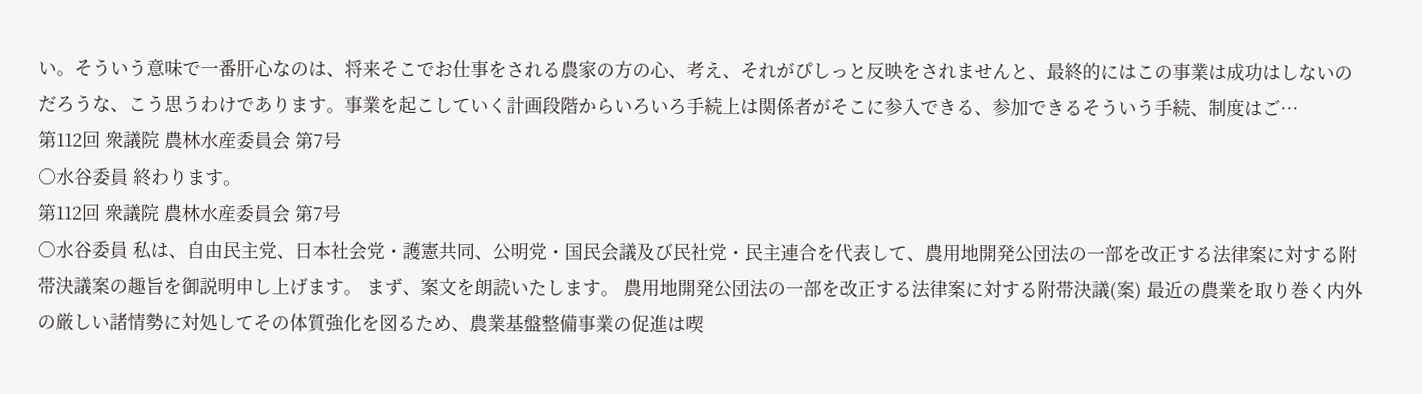い。そういう意味で一番肝心なのは、将来そこでお仕事をされる農家の方の心、考え、それがぴしっと反映をされませんと、最終的にはこの事業は成功はしないのだろうな、こう思うわけであります。事業を起こしていく計画段階からいろいろ手続上は関係者がそこに参入できる、参加できるそういう手続、制度はご…
第112回 衆議院 農林水産委員会 第7号
○水谷委員 終わります。
第112回 衆議院 農林水産委員会 第7号
○水谷委員 私は、自由民主党、日本社会党・護憲共同、公明党・国民会議及び民社党・民主連合を代表して、農用地開発公団法の一部を改正する法律案に対する附帯決議案の趣旨を御説明申し上げます。 まず、案文を朗読いたします。 農用地開発公団法の一部を改正する法律案に対する附帯決議(案) 最近の農業を取り巻く内外の厳しい諸情勢に対処してその体質強化を図るため、農業基盤整備事業の促進は喫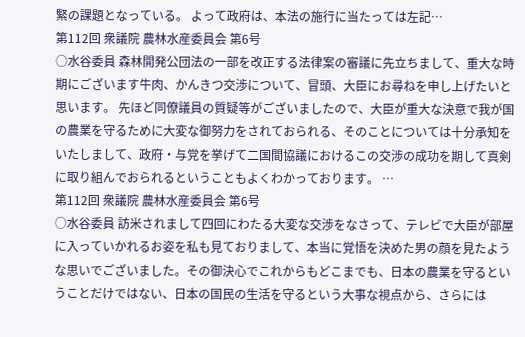緊の課題となっている。 よって政府は、本法の施行に当たっては左記…
第112回 衆議院 農林水産委員会 第6号
○水谷委員 森林開発公団法の一部を改正する法律案の審議に先立ちまして、重大な時期にございます牛肉、かんきつ交渉について、冒頭、大臣にお尋ねを申し上げたいと思います。 先ほど同僚議員の質疑等がございましたので、大臣が重大な決意で我が国の農業を守るために大変な御努力をされておられる、そのことについては十分承知をいたしまして、政府・与党を挙げて二国間協議におけるこの交渉の成功を期して真剣に取り組んでおられるということもよくわかっております。 …
第112回 衆議院 農林水産委員会 第6号
○水谷委員 訪米されまして四回にわたる大変な交渉をなさって、テレビで大臣が部屋に入っていかれるお姿を私も見ておりまして、本当に覚悟を決めた男の顔を見たような思いでございました。その御決心でこれからもどこまでも、日本の農業を守るということだけではない、日本の国民の生活を守るという大事な視点から、さらには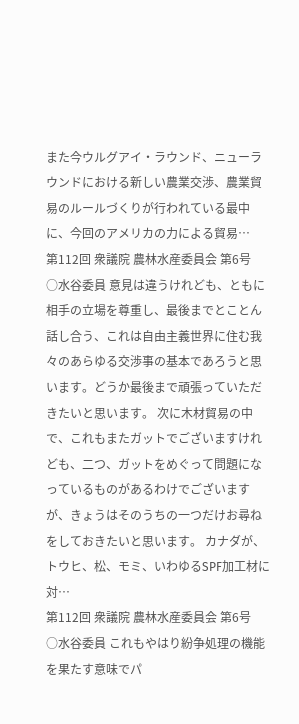また今ウルグアイ・ラウンド、ニューラウンドにおける新しい農業交渉、農業貿易のルールづくりが行われている最中に、今回のアメリカの力による貿易…
第112回 衆議院 農林水産委員会 第6号
○水谷委員 意見は違うけれども、ともに相手の立場を尊重し、最後までとことん話し合う、これは自由主義世界に住む我々のあらゆる交渉事の基本であろうと思います。どうか最後まで頑張っていただきたいと思います。 次に木材貿易の中で、これもまたガットでございますけれども、二つ、ガットをめぐって問題になっているものがあるわけでございますが、きょうはそのうちの一つだけお尋ねをしておきたいと思います。 カナダが、トウヒ、松、モミ、いわゆるSPF加工材に対…
第112回 衆議院 農林水産委員会 第6号
○水谷委員 これもやはり紛争処理の機能を果たす意味でパ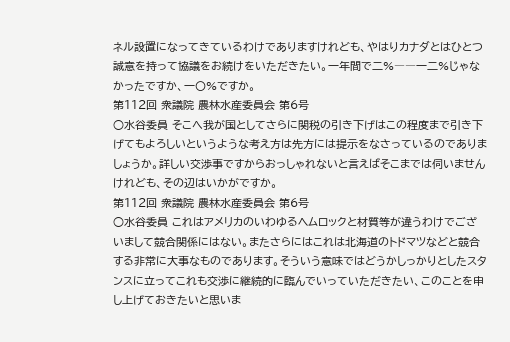ネル設置になってきているわけでありますけれども、やはりカナダとはひとつ誠意を持って協議をお続けをいただきたい。一年間で二%――一二%じゃなかったですか、一〇%ですか。
第112回 衆議院 農林水産委員会 第6号
○水谷委員 そこへ我が国としてさらに関税の引き下げはこの程度まで引き下げてもよろしいというような考え方は先方には提示をなさっているのでありましょうか。詳しい交渉事ですからおっしゃれないと言えばそこまでは伺いませんけれども、その辺はいかがですか。
第112回 衆議院 農林水産委員会 第6号
○水谷委員 これはアメリカのいわゆるヘムロックと材質等が違うわけでございまして競合関係にはない。またさらにはこれは北海道のトドマツなどと競合する非常に大事なものであります。そういう意味ではどうかしっかりとしたスタンスに立ってこれも交渉に継続的に臨んでいっていただきたい、このことを申し上げておきたいと思いま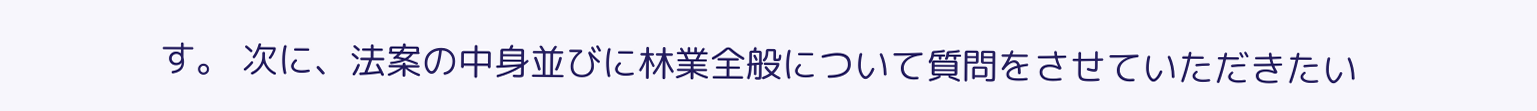す。 次に、法案の中身並びに林業全般について質問をさせていただきたい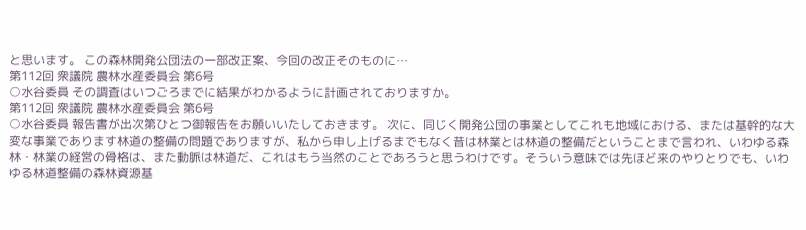と思います。 この森林開発公団法の一部改正案、今回の改正そのものに…
第112回 衆議院 農林水産委員会 第6号
○水谷委員 その調査はいつごろまでに結果がわかるように計画されておりますか。
第112回 衆議院 農林水産委員会 第6号
○水谷委員 報告書が出次第ひとつ御報告をお願いいたしておきます。 次に、同じく開発公団の事業としてこれも地域における、または基幹的な大変な事業であります林道の整備の問題でありますが、私から申し上げるまでもなく昔は林業とは林道の整備だということまで言われ、いわゆる森林・林業の経営の骨格は、また動脈は林道だ、これはもう当然のことであろうと思うわけです。そういう意味では先ほど来のやりとりでも、いわゆる林道整備の森林資源基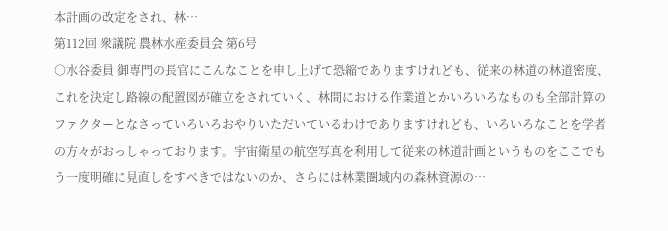本計画の改定をされ、林…
第112回 衆議院 農林水産委員会 第6号
○水谷委員 御専門の長官にこんなことを申し上げて恐縮でありますけれども、従来の林道の林道密度、これを決定し路線の配置図が確立をされていく、林間における作業道とかいろいろなものも全部計算のファクターとなさっていろいろおやりいただいているわけでありますけれども、いろいろなことを学者の方々がおっしゃっております。宇宙衛星の航空写真を利用して従来の林道計画というものをここでもう一度明確に見直しをすべきではないのか、さらには林業圏域内の森林資源の…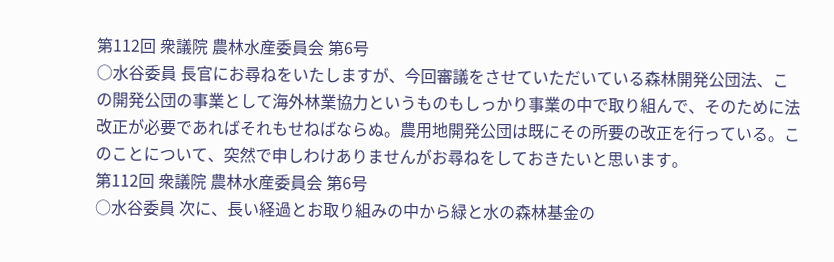第112回 衆議院 農林水産委員会 第6号
○水谷委員 長官にお尋ねをいたしますが、今回審議をさせていただいている森林開発公団法、この開発公団の事業として海外林業協力というものもしっかり事業の中で取り組んで、そのために法改正が必要であればそれもせねばならぬ。農用地開発公団は既にその所要の改正を行っている。このことについて、突然で申しわけありませんがお尋ねをしておきたいと思います。
第112回 衆議院 農林水産委員会 第6号
○水谷委員 次に、長い経過とお取り組みの中から緑と水の森林基金の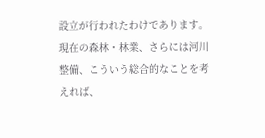設立が行われたわけであります。現在の森林・林業、さらには河川整備、こういう総合的なことを考えれば、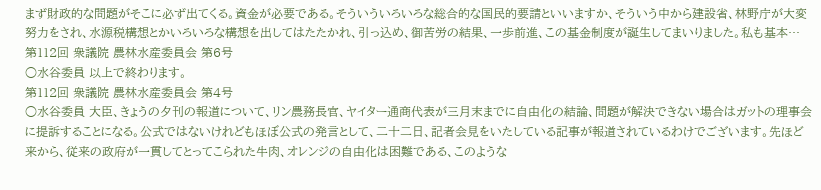まず財政的な問題がそこに必ず出てくる。資金が必要である。そういういろいろな総合的な国民的要請といいますか、そういう中から建設省、林野庁が大変努力をされ、水源税構想とかいろいろな構想を出してはたたかれ、引っ込め、御苦労の結果、一歩前進、この基金制度が誕生してまいりました。私も基本…
第112回 衆議院 農林水産委員会 第6号
○水谷委員 以上で終わります。
第112回 衆議院 農林水産委員会 第4号
○水谷委員 大臣、きょうの夕刊の報道について、リン農務長官、ヤイター通商代表が三月末までに自由化の結論、問題が解決できない場合はガットの理事会に提訴することになる。公式ではないけれどもほぼ公式の発言として、二十二日、記者会見をいたしている記事が報道されているわけでございます。先ほど来から、従来の政府が一貫してとってこられた牛肉、オレンジの自由化は困難である、このような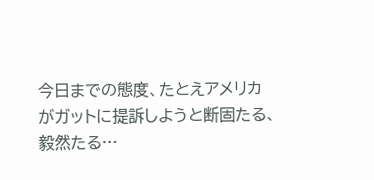今日までの態度、たとえアメリカがガットに提訴しようと断固たる、毅然たる…